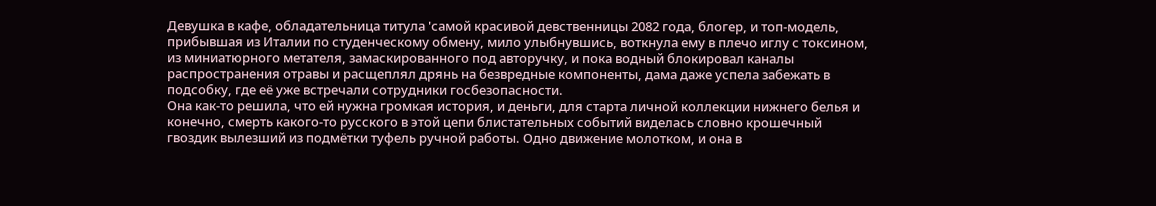Девушка в кафе, обладательница титула 'самой красивой девственницы 2082 года, блогер, и топ-модель, прибывшая из Италии по студенческому обмену, мило улыбнувшись, воткнула ему в плечо иглу с токсином, из миниатюрного метателя, замаскированного под авторучку, и пока водный блокировал каналы распространения отравы и расщеплял дрянь на безвредные компоненты, дама даже успела забежать в подсобку, где её уже встречали сотрудники госбезопасности.
Она как-то решила, что ей нужна громкая история, и деньги, для старта личной коллекции нижнего белья и конечно, смерть какого-то русского в этой цепи блистательных событий виделась словно крошечный гвоздик вылезший из подмётки туфель ручной работы. Одно движение молотком, и она в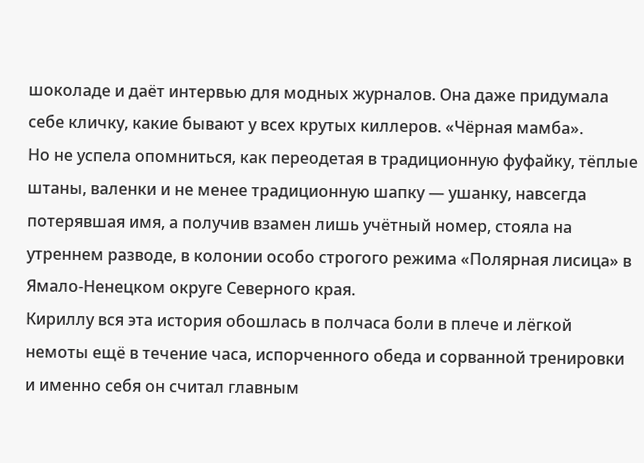шоколаде и даёт интервью для модных журналов. Она даже придумала себе кличку, какие бывают у всех крутых киллеров. «Чёрная мамба».
Но не успела опомниться, как переодетая в традиционную фуфайку, тёплые штаны, валенки и не менее традиционную шапку — ушанку, навсегда потерявшая имя, а получив взамен лишь учётный номер, стояла на утреннем разводе, в колонии особо строгого режима «Полярная лисица» в Ямало-Ненецком округе Северного края.
Кириллу вся эта история обошлась в полчаса боли в плече и лёгкой немоты ещё в течение часа, испорченного обеда и сорванной тренировки и именно себя он считал главным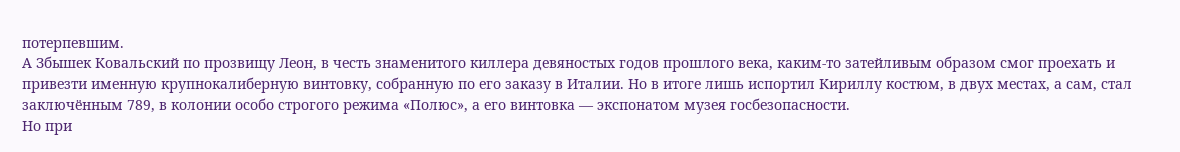потерпевшим.
А Збышек Ковальский по прозвищу Леон, в честь знаменитого киллера девяностых годов прошлого века, каким-то затейливым образом смог проехать и привезти именную крупнокалиберную винтовку, собранную по его заказу в Италии. Но в итоге лишь испортил Кириллу костюм, в двух местах, а сам, стал заключённым 789, в колонии особо строгого режима «Полюс», а его винтовка — экспонатом музея госбезопасности.
Но при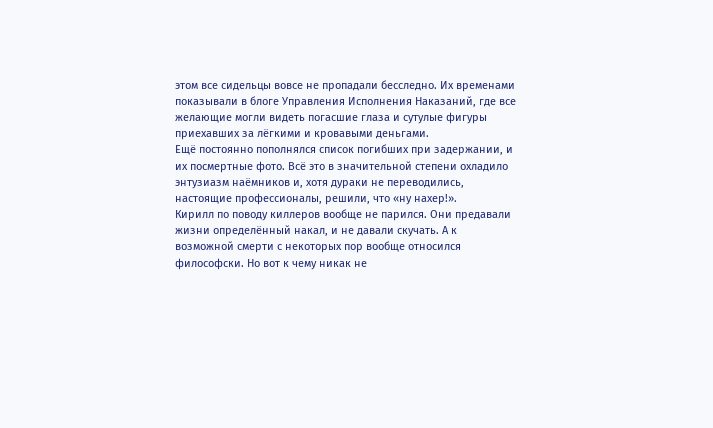этом все сидельцы вовсе не пропадали бесследно. Их временами показывали в блоге Управления Исполнения Наказаний, где все желающие могли видеть погасшие глаза и сутулые фигуры приехавших за лёгкими и кровавыми деньгами.
Ещё постоянно пополнялся список погибших при задержании, и их посмертные фото. Всё это в значительной степени охладило энтузиазм наёмников и, хотя дураки не переводились, настоящие профессионалы, решили, что «ну нахер!».
Кирилл по поводу киллеров вообще не парился. Они предавали жизни определённый накал, и не давали скучать. А к возможной смерти с некоторых пор вообще относился философски. Но вот к чему никак не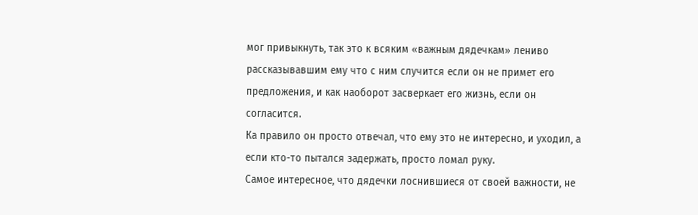мог привыкнуть, так это к всяким «важным дядечкам» лениво рассказывавшим ему что с ним случится если он не примет его предложения, и как наоборот засверкает его жизнь, если он согласится.
Ка правило он просто отвечал, что ему это не интересно, и уходил, а если кто-то пытался задержать, просто ломал руку.
Самое интересное, что дядечки лоснившиеся от своей важности, не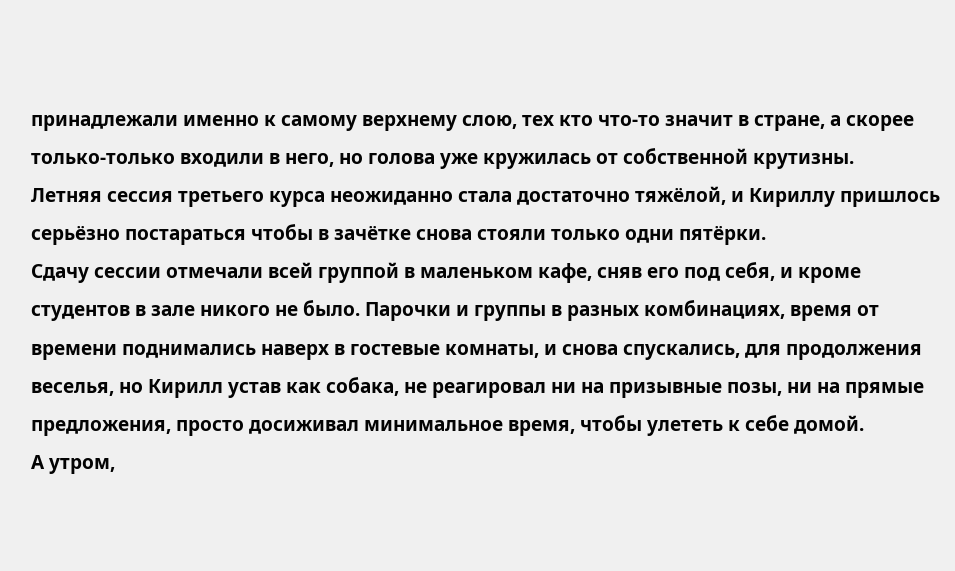принадлежали именно к самому верхнему слою, тех кто что-то значит в стране, а скорее только-только входили в него, но голова уже кружилась от собственной крутизны.
Летняя сессия третьего курса неожиданно стала достаточно тяжёлой, и Кириллу пришлось серьёзно постараться чтобы в зачётке снова стояли только одни пятёрки.
Сдачу сессии отмечали всей группой в маленьком кафе, сняв его под себя, и кроме студентов в зале никого не было. Парочки и группы в разных комбинациях, время от времени поднимались наверх в гостевые комнаты, и снова спускались, для продолжения веселья, но Кирилл устав как собака, не реагировал ни на призывные позы, ни на прямые предложения, просто досиживал минимальное время, чтобы улететь к себе домой.
А утром,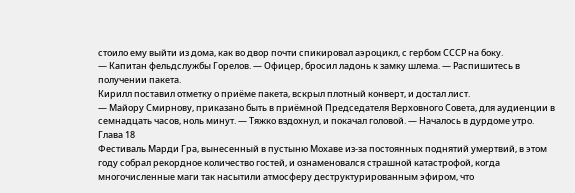стоило ему выйти из дома, как во двор почти спикировал аэроцикл, с гербом СССР на боку.
— Капитан фельдслужбы Горелов. — Офицер, бросил ладонь к замку шлема. — Распишитесь в получении пакета.
Кирилл поставил отметку о приёме пакета, вскрыл плотный конверт, и достал лист.
— Майору Смирнову, приказано быть в приёмной Председателя Верховного Совета, для аудиенции в семнадцать часов, ноль минут. — Тяжко вздохнул, и покачал головой. — Началось в дурдоме утро.
Глава 18
Фестиваль Марди Гра, вынесенный в пустыню Мохаве из-за постоянных поднятий умертвий, в этом году собрал рекордное количество гостей, и ознаменовался страшной катастрофой, когда многочисленные маги так насытили атмосферу деструктурированным эфиром, что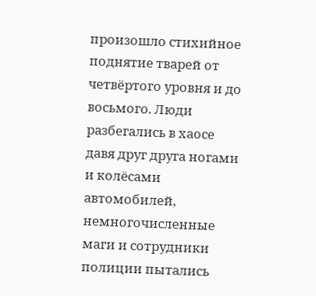произошло стихийное поднятие тварей от четвёртого уровня и до восьмого. Люди разбегались в хаосе давя друг друга ногами и колёсами автомобилей, немногочисленные маги и сотрудники полиции пытались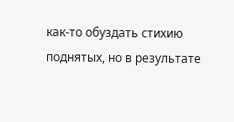как-то обуздать стихию поднятых, но в результате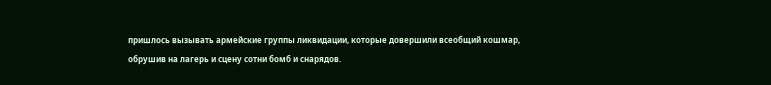пришлось вызывать армейские группы ликвидации, которые довершили всеобщий кошмар, обрушив на лагерь и сцену сотни бомб и снарядов.